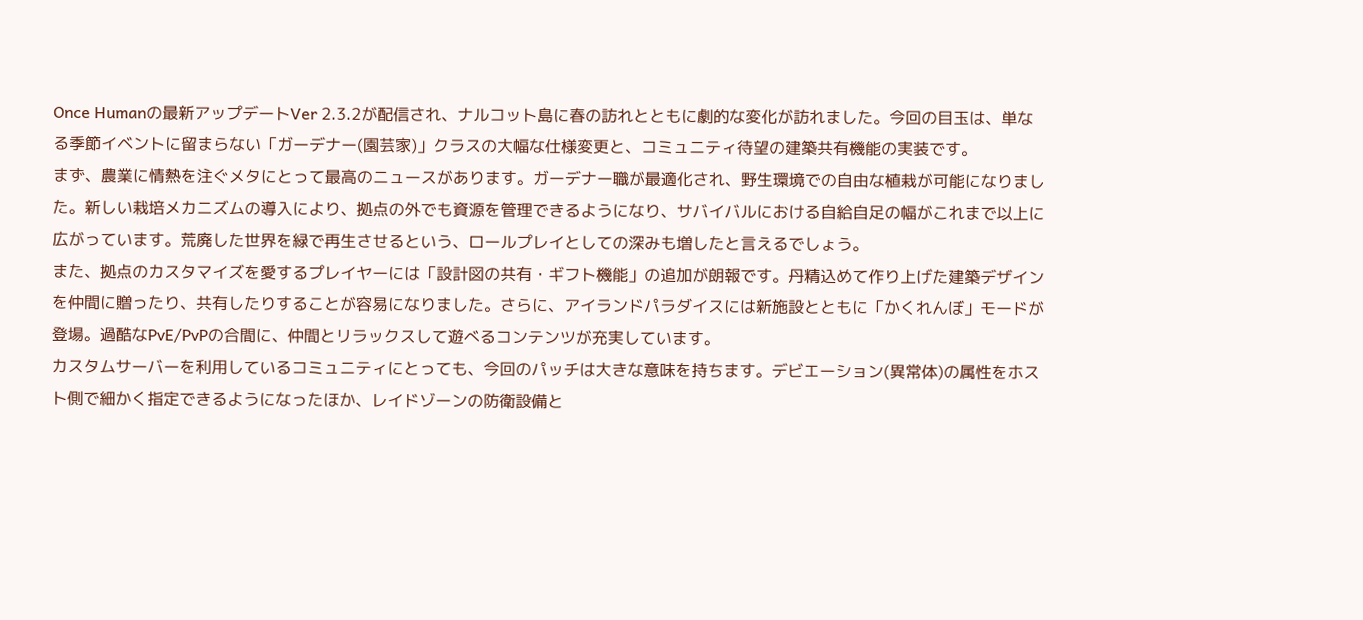Once Humanの最新アップデートVer 2.3.2が配信され、ナルコット島に春の訪れとともに劇的な変化が訪れました。今回の目玉は、単なる季節イベントに留まらない「ガーデナー(園芸家)」クラスの大幅な仕様変更と、コミュニティ待望の建築共有機能の実装です。
まず、農業に情熱を注ぐメタにとって最高のニュースがあります。ガーデナー職が最適化され、野生環境での自由な植栽が可能になりました。新しい栽培メカニズムの導入により、拠点の外でも資源を管理できるようになり、サバイバルにおける自給自足の幅がこれまで以上に広がっています。荒廃した世界を緑で再生させるという、ロールプレイとしての深みも増したと言えるでしょう。
また、拠点のカスタマイズを愛するプレイヤーには「設計図の共有・ギフト機能」の追加が朗報です。丹精込めて作り上げた建築デザインを仲間に贈ったり、共有したりすることが容易になりました。さらに、アイランドパラダイスには新施設とともに「かくれんぼ」モードが登場。過酷なPvE/PvPの合間に、仲間とリラックスして遊べるコンテンツが充実しています。
カスタムサーバーを利用しているコミュニティにとっても、今回のパッチは大きな意味を持ちます。デビエーション(異常体)の属性をホスト側で細かく指定できるようになったほか、レイドゾーンの防衛設備と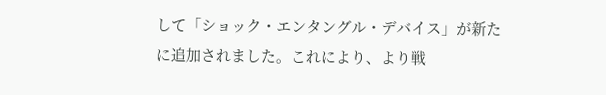して「ショック・エンタングル・デバイス」が新たに追加されました。これにより、より戦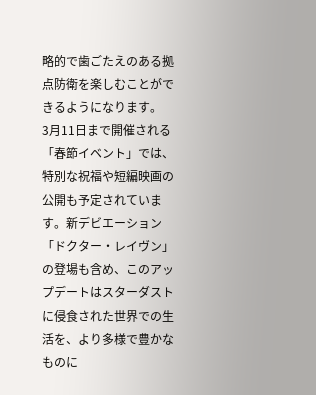略的で歯ごたえのある拠点防衛を楽しむことができるようになります。
3月11日まで開催される「春節イベント」では、特別な祝福や短編映画の公開も予定されています。新デビエーション「ドクター・レイヴン」の登場も含め、このアップデートはスターダストに侵食された世界での生活を、より多様で豊かなものに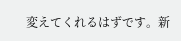変えてくれるはずです。新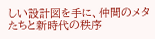しい設計図を手に、仲間のメタたちと新時代の秩序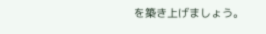を築き上げましょう。